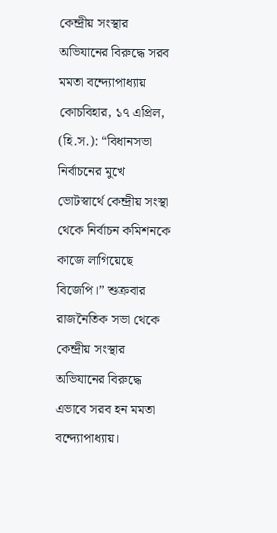কেন্দ্রীয় সংস্থার অভিযানের বিরুদ্ধে সরব মমতা বন্দ্যোপাধ্যায়
কোচবিহার, ১৭ এপ্রিল, (হি.স.): “বিধানসভা নির্বাচনের মুখে ভোটস্বার্থে কেন্দ্রীয় সংস্থা থেকে নির্বাচন কমিশনকে কাজে লাগিয়েছে বিজেপি।” শুক্রবার রাজনৈতিক সভা থেকে কেন্দ্রীয় সংস্থার অভিযানের বিরুদ্ধে এভাবে সরব হন মমতা বন্দ্যোপাধ্যায়।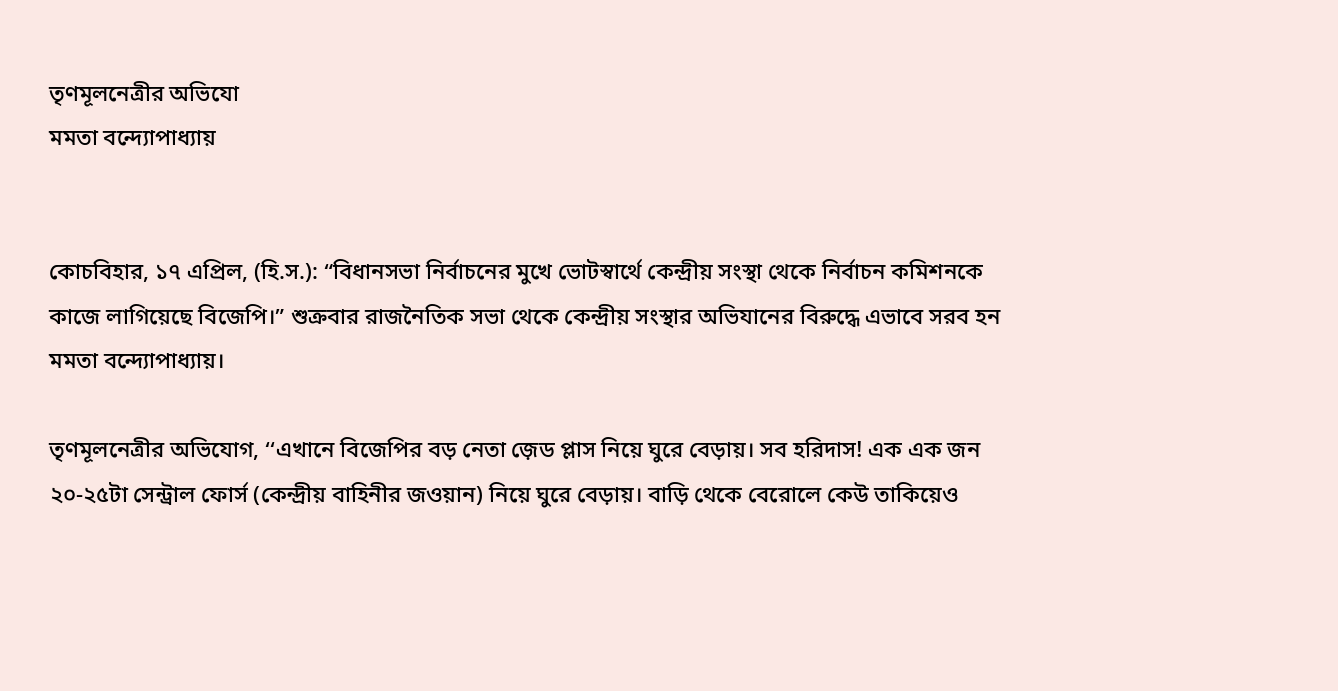তৃণমূলনেত্রীর অভিযো
মমতা বন্দ্যোপাধ্যায়


কোচবিহার, ১৭ এপ্রিল, (হি.স.): “বিধানসভা নির্বাচনের মুখে ভোটস্বার্থে কেন্দ্রীয় সংস্থা থেকে নির্বাচন কমিশনকে কাজে লাগিয়েছে বিজেপি।” শুক্রবার রাজনৈতিক সভা থেকে কেন্দ্রীয় সংস্থার অভিযানের বিরুদ্ধে এভাবে সরব হন মমতা বন্দ্যোপাধ্যায়।

তৃণমূলনেত্রীর অভিযোগ, ‘‘এখানে বিজেপির বড় নেতা জ়েড প্লাস নিয়ে ঘুরে বেড়ায়। সব হরিদাস! এক এক জন ২০-২৫টা সেন্ট্রাল ফোর্স (কেন্দ্রীয় বাহিনীর জওয়ান) নিয়ে ঘুরে বেড়ায়। বাড়ি থেকে বেরোলে কেউ তাকিয়েও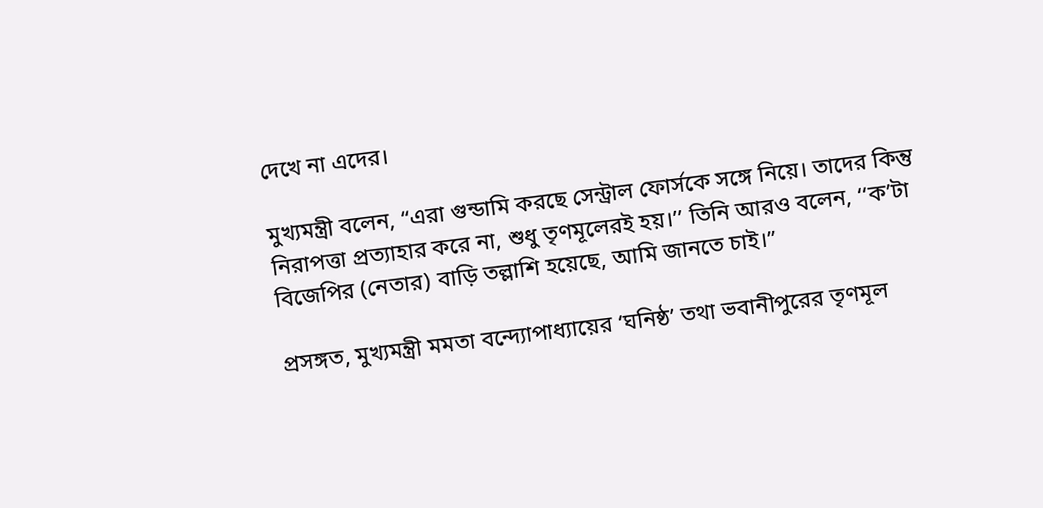দেখে না এদের।

মুখ্যমন্ত্রী বলেন, “এরা গুন্ডামি করছে সেন্ট্রাল ফোর্সকে সঙ্গে নিয়ে। তাদের কিন্তু নিরাপত্তা প্রত্যাহার করে না, শুধু তৃণমূলেরই হয়।’’ তিনি আরও বলেন, ‘‘ক’টা বিজেপির (নেতার) বাড়ি তল্লাশি হয়েছে, আমি জানতে চাই।”

প্রসঙ্গত, মুখ্যমন্ত্রী মমতা বন্দ্যোপাধ্যায়ের ‘ঘনিষ্ঠ’ তথা ভবানীপুরের তৃণমূল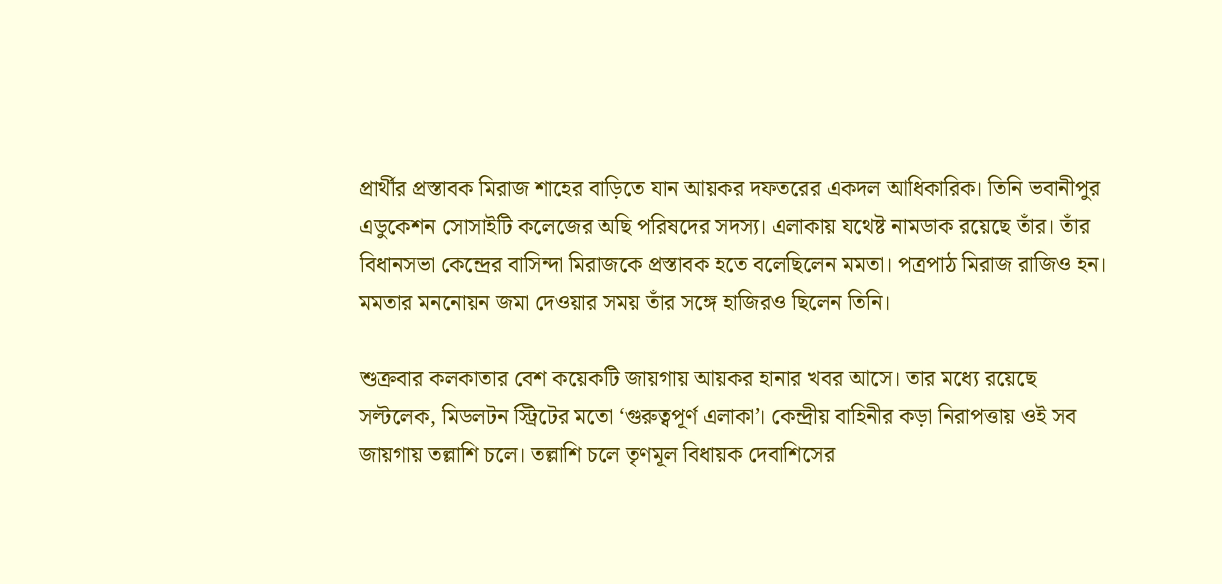প্রার্থীর প্রস্তাবক মিরাজ শাহের বাড়িতে যান আয়কর দফতরের একদল আধিকারিক। তিনি ভবানীপুর এডুকেশন সোসাইটি কলেজের অছি পরিষদের সদস্য। এলাকায় যথেষ্ট নামডাক রয়েছে তাঁর। তাঁর বিধানসভা কেন্দ্রের বাসিন্দা মিরাজকে প্রস্তাবক হতে বলেছিলেন মমতা। পত্রপাঠ মিরাজ রাজিও হন। মমতার মননোয়ন জমা দেওয়ার সময় তাঁর সঙ্গে হাজিরও ছিলেন তিনি।

শুক্রবার কলকাতার বেশ কয়েকটি জায়গায় আয়কর হানার খবর আসে। তার মধ্যে রয়েছে সল্টলেক, মিডলটন স্ট্রিটের মতো ‘গুরুত্বপূর্ণ এলাকা’। কেন্দ্রীয় বাহিনীর কড়া নিরাপত্তায় ওই সব জায়গায় তল্লাশি চলে। তল্লাশি চলে তৃণমূল বিধায়ক দেবাশিসের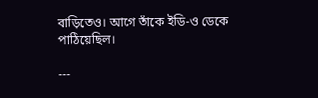বাড়িতেও। আগে তাঁকে ইডি-ও ডেকে পাঠিয়েছিল।

---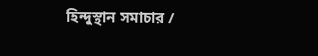হিন্দুস্থান সমাচার /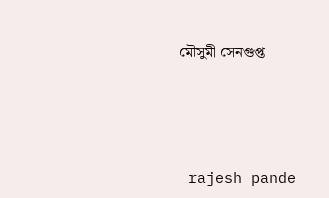মৌসুমী সেনগুপ্ত






 rajesh pande